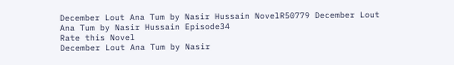December Lout Ana Tum by Nasir Hussain NovelR50779 December Lout Ana Tum by Nasir Hussain Episode34
Rate this Novel
December Lout Ana Tum by Nasir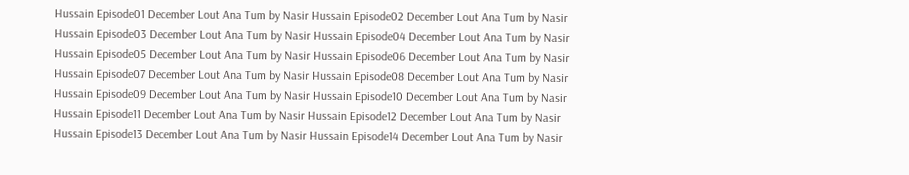Hussain Episode01 December Lout Ana Tum by Nasir Hussain Episode02 December Lout Ana Tum by Nasir Hussain Episode03 December Lout Ana Tum by Nasir Hussain Episode04 December Lout Ana Tum by Nasir Hussain Episode05 December Lout Ana Tum by Nasir Hussain Episode06 December Lout Ana Tum by Nasir Hussain Episode07 December Lout Ana Tum by Nasir Hussain Episode08 December Lout Ana Tum by Nasir Hussain Episode09 December Lout Ana Tum by Nasir Hussain Episode10 December Lout Ana Tum by Nasir Hussain Episode11 December Lout Ana Tum by Nasir Hussain Episode12 December Lout Ana Tum by Nasir Hussain Episode13 December Lout Ana Tum by Nasir Hussain Episode14 December Lout Ana Tum by Nasir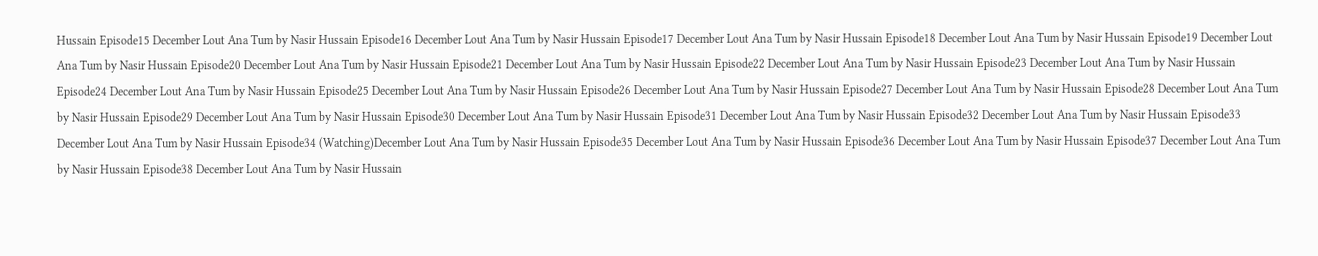Hussain Episode15 December Lout Ana Tum by Nasir Hussain Episode16 December Lout Ana Tum by Nasir Hussain Episode17 December Lout Ana Tum by Nasir Hussain Episode18 December Lout Ana Tum by Nasir Hussain Episode19 December Lout Ana Tum by Nasir Hussain Episode20 December Lout Ana Tum by Nasir Hussain Episode21 December Lout Ana Tum by Nasir Hussain Episode22 December Lout Ana Tum by Nasir Hussain Episode23 December Lout Ana Tum by Nasir Hussain Episode24 December Lout Ana Tum by Nasir Hussain Episode25 December Lout Ana Tum by Nasir Hussain Episode26 December Lout Ana Tum by Nasir Hussain Episode27 December Lout Ana Tum by Nasir Hussain Episode28 December Lout Ana Tum by Nasir Hussain Episode29 December Lout Ana Tum by Nasir Hussain Episode30 December Lout Ana Tum by Nasir Hussain Episode31 December Lout Ana Tum by Nasir Hussain Episode32 December Lout Ana Tum by Nasir Hussain Episode33 December Lout Ana Tum by Nasir Hussain Episode34 (Watching)December Lout Ana Tum by Nasir Hussain Episode35 December Lout Ana Tum by Nasir Hussain Episode36 December Lout Ana Tum by Nasir Hussain Episode37 December Lout Ana Tum by Nasir Hussain Episode38 December Lout Ana Tum by Nasir Hussain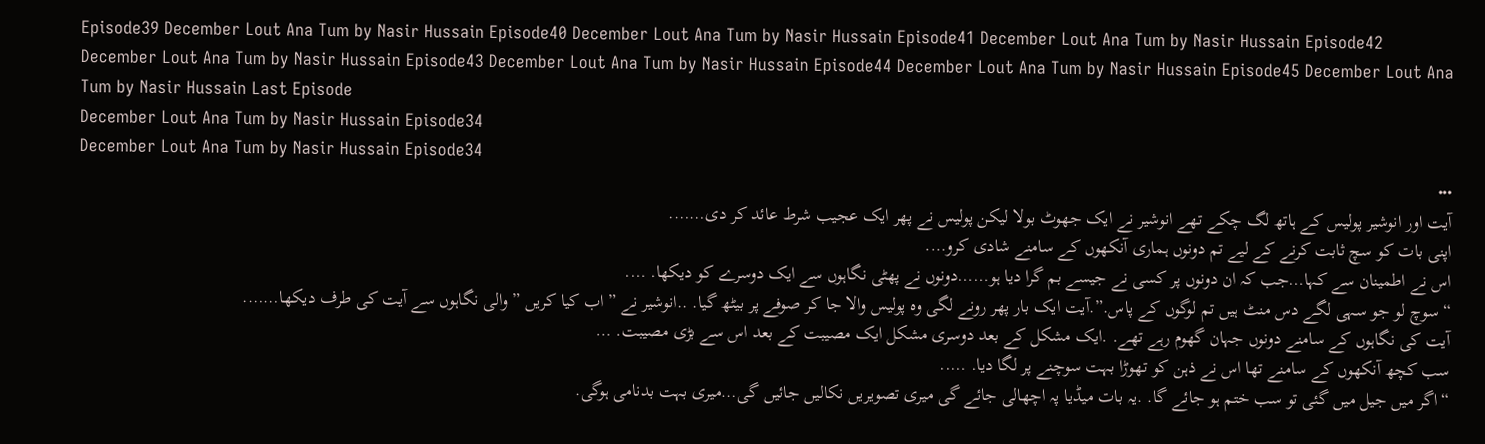Episode39 December Lout Ana Tum by Nasir Hussain Episode40 December Lout Ana Tum by Nasir Hussain Episode41 December Lout Ana Tum by Nasir Hussain Episode42 December Lout Ana Tum by Nasir Hussain Episode43 December Lout Ana Tum by Nasir Hussain Episode44 December Lout Ana Tum by Nasir Hussain Episode45 December Lout Ana Tum by Nasir Hussain Last Episode
December Lout Ana Tum by Nasir Hussain Episode34
December Lout Ana Tum by Nasir Hussain Episode34
•••
آیت اور انوشیر پولیس کے ہاتھ لگ چکے تھے انوشیر نے ایک جهوٹ بولا لیکن پولیس نے پهر ایک عجیب شرط عائد کر دی…….
اپنی بات کو سچ ثابت کرنے کے لیے تم دونوں ہماری آنکھوں کے سامنے شادی کرو….
اس نے اطمینان سے کہا…جب کہ ان دونوں پر کسی نے جیسے بم گرا دیا ہو……دونوں نے پهٹی نگاہوں سے ایک دوسرے کو دیکها. ….
“سوچ لو جو سہی لگے دس منٹ ہیں تم لوگوں کے پاس.”.آیت ایک بار پھر رونے لگی وہ پولیس والا جا کر صوفے پر بیٹھ گیا. ..انوشیر نے ” اب کیا کریں ” والی نگاہوں سے آیت کی طرف دیکها…….
آیت کی نگاہوں کے سامنے دونوں جہان گهوم رہے تھے. .ایک مشکل کے بعد دوسری مشکل ایک مصیبت کے بعد اس سے بڑی مصیبت. …
سب کچھ آنکھوں کے سامنے تها اس نے ذہن کو تھوڑا بہت سوچنے پر لگا دیا. …..
“اگر میں جیل میں گئی تو سب ختم ہو جائے گا. .یہ بات میڈیا پہ اچهالی جائے گی میری تصویریں نکالیں جائیں گی…میری بہت بدنامی ہوگی.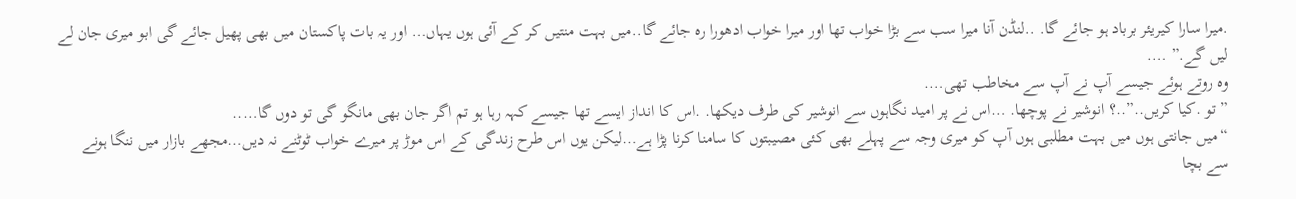.میرا سارا کیریئر برباد ہو جائے گا. ..لنڈن آنا میرا سب سے بڑا خواب تها اور میرا خواب ادهورا رہ جائے گا..میں بہت منتیں کر کے آئی ہوں یہاں… اور یہ بات پاکستان میں بھی پهیل جائے گی ابو میری جان لے لیں گے.” ….
وہ روتے ہوئے جیسے آپ نے آپ سے مخاطب تهی….
” تو .کیا کریں..”..؟ انوشیر نے پوچها. …اس نے پر امید نگاہوں سے انوشیر کی طرف دیکها. .اس کا انداز ایسے تها جیسے کہہ رہا ہو تم اگر جان بھی مانگو گی تو دوں گا…..
“میں جانتی ہوں میں بہت مطلبی ہوں آپ کو میری وجہ سے پہلے بھی کئی مصیبتوں کا سامنا کرنا پڑا ہے…لیکن یوں اس طرح زندگی کے اس موڑ پر میرے خواب ٹوٹنے نہ دیں…مجهے بازار میں ننگا ہونے سے بچا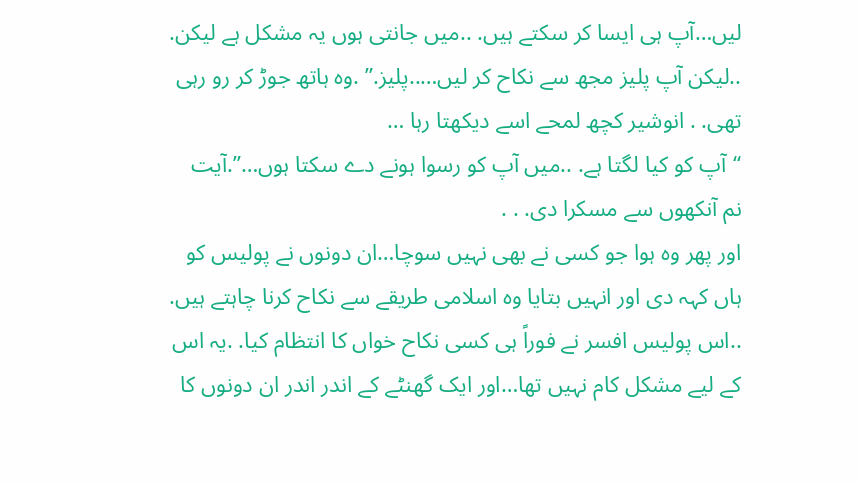لیں…آپ ہی ایسا کر سکتے ہیں. ..میں جانتی ہوں یہ مشکل ہے لیکن. ..لیکن آپ پلیز مجھ سے نکاح کر لیں…..پلیز.” .وہ ہاتھ جوڑ کر رو رہی تھی. . انوشیر کچھ لمحے اسے دیکهتا رہا …
“آپ کو کیا لگتا ہے. ..میں آپ کو رسوا ہونے دے سکتا ہوں…”.آیت نم آنکھوں سے مسکرا دی. . .
اور پهر وہ ہوا جو کسی نے بھی نہیں سوچا…ان دونوں نے پولیس کو ہاں کہہ دی اور انہیں بتایا وہ اسلامی طریقے سے نکاح کرنا چاہتے ہیں. ..اس پولیس افسر نے فوراً ہی کسی نکاح خواں کا انتظام کیا. .یہ اس کے لیے مشکل کام نہیں تها…اور ایک گهنٹے کے اندر اندر ان دونوں کا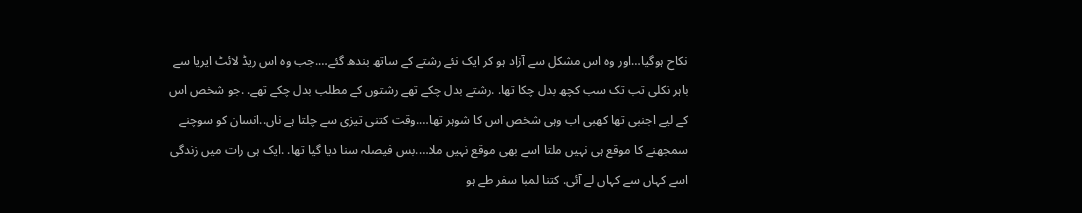نکاح ہوگیا…اور وہ اس مشکل سے آزاد ہو کر ایک نئے رشتے کے ساتھ بندھ گئے….جب وہ اس ریڈ لائٹ ایریا سے باہر نکلی تب تک سب کچھ بدل چکا تها. .رشتے بدل چکے تھے رشتوں کے مطلب بدل چکے تهے. .جو شخص اس کے لیے اجنبی تها کهبی اب وہی شخص اس کا شوہر تها….وقت کتنی تیزی سے چلتا ہے ناں..انسان کو سوچنے سمجهنے کا موقع ہی نہیں ملتا اسے بھی موقع نہیں ملا….بس فیصلہ سنا دیا گیا تها. .ایک ہی رات میں زندگی اسے کہاں سے کہاں لے آئی. کتنا لمبا سفر طے ہو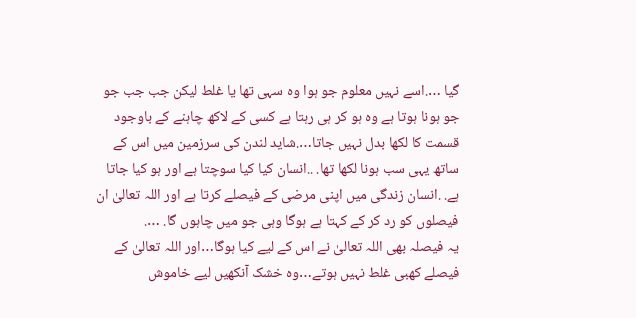گیا ….اسے نہیں معلوم جو ہوا وہ سہی تها یا غلط لیکن جب جب جو جو ہونا ہوتا ہے وہ ہو کر ہی رہتا ہے کسی کے لاکھ چاہنے کے باوجود قسمت کا لکها بدل نہیں جاتا….شاید لندن کی سرزمین میں اس کے ساتھ یہی سب ہونا لکها تها. ..انسان کیا کیا سوچتا ہے اور ہو کیا جاتا ہے. .انسان زندگی میں اپنی مرضی کے فیصلے کرتا ہے اور اللہ تعالیٰ ان فیصلوں کو رد کر کے کہتا ہے ہوگا وہی جو میں چاہوں گا. ….
یہ فیصلہ بھی اللہ تعالیٰ نے اس کے لیے کیا ہوگا…اور اللہ تعالیٰ کے فیصلے کهبی غلط نہیں ہوتے…وہ خشک آنکهیں لیے خاموش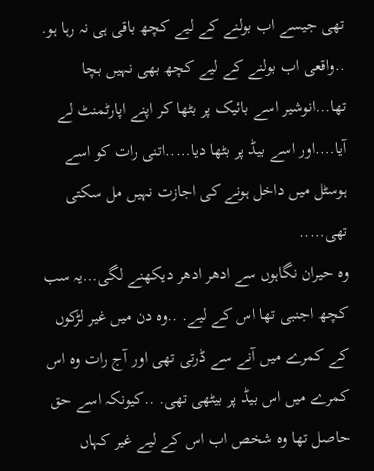تهی جیسے اب بولنے کے لیے کچھ باقی ہی نہ رہا ہو. ..واقعی اب بولنے کے لیے کچھ بھی نہیں بچا تها…انوشیر اسے بائیک پر بٹها کر اپنے اپارٹمنٹ لے آیا….اور اسے بیڈ پر بٹها دیا…..اتنی رات کو اسے ہوسٹل میں داخل ہونے کی اجازت نہیں مل سکتی تهی…..
وہ حیران نگاہوں سے ادهر ادهر دیکهنے لگی…یہ سب کچھ اجنبی تها اس کے لیے. ..وہ دن میں غیر لڑکوں کے کمرے میں آنے سے ڈرتی تهی اور آج رات وہ اس کمرے میں اس بیڈ پر بیٹهی تهی. ..کیونکہ اسے حق حاصل تها وہ شخص اب اس کے لیے غیر کہاں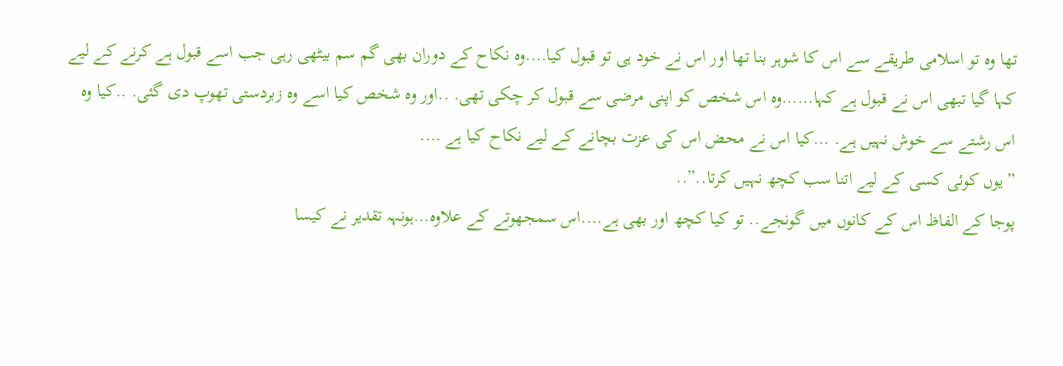تها وہ تو اسلامی طریقے سے اس کا شوہر بنا تها اور اس نے خود ہی تو قبول کیا….وہ نکاح کے دوران بھی گم سم بیٹهی رہی جب اسے قبول ہے کرنے کے لیے کہا گیا تبهی اس نے قبول ہے کہا……وہ اس شخص کو اپنی مرضی سے قبول کر چکی تهی. ..اور وہ شخص کیا اسے وہ زبردستی تهوپ دی گئی. ..کیا وہ اس رشتے سے خوش نہیں ہے. …کیا اس نے محض اس کی عزت بچانے کے لیے نکاح کیا ہے ….
” یوں کوئی کسی کے لیے اتنا سب کچھ نہیں کرتا..”..
پوجا کے الفاظ اس کے کانوں میں گونجے.. تو کیا کچھ اور بھی ہے….اس سمجھوتے کے علاوہ…ہونہہ تقدیر نے کیسا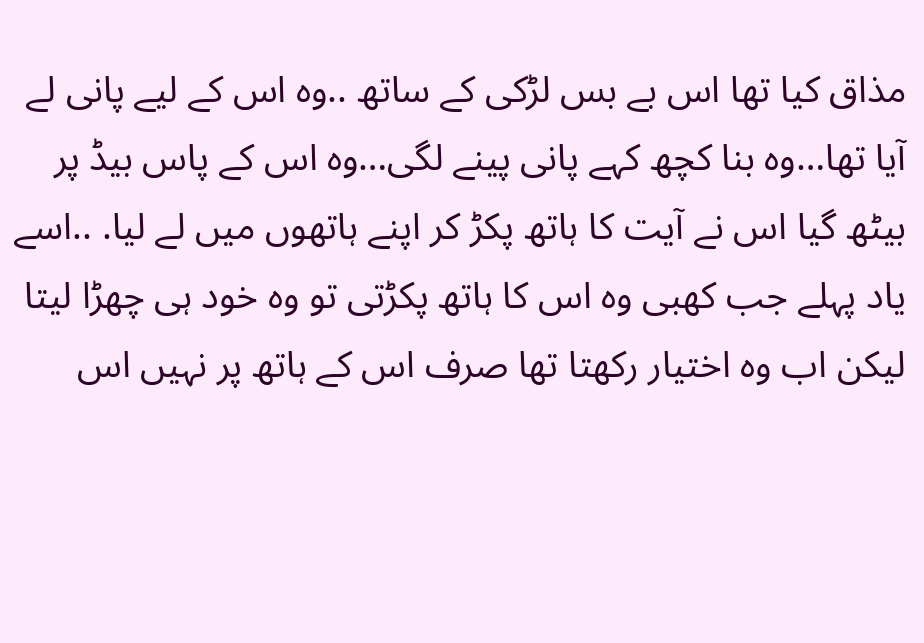مذاق کیا تها اس بے بس لڑکی کے ساتھ ..وہ اس کے لیے پانی لے آیا تها…وہ بنا کچھ کہے پانی پینے لگی…وہ اس کے پاس بیڈ پر بیٹھ گیا اس نے آیت کا ہاتھ پکڑ کر اپنے ہاتهوں میں لے لیا. ..اسے یاد پہلے جب کهبی وہ اس کا ہاتھ پکڑتی تو وہ خود ہی چهڑا لیتا لیکن اب وہ اختیار رکهتا تها صرف اس کے ہاتھ پر نہیں اس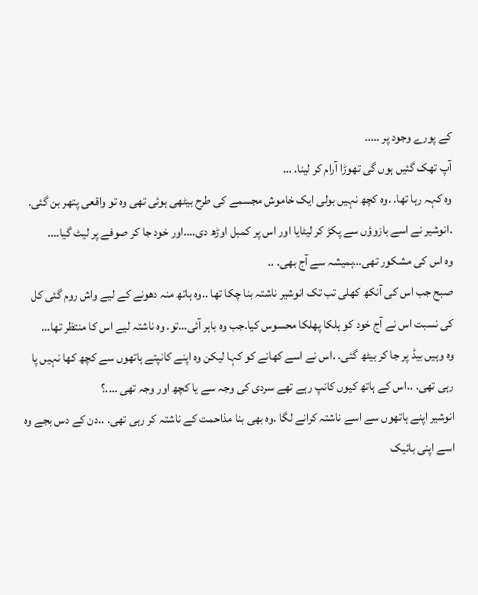کے پورے وجود پر …..
آپ تهک گئیں ہوں گی تهوڑا آرام کر لینا. …
وہ کہہ رہا تها. .وہ کچھ نہیں بولی ایک خاموش مجسمے کی طرح بیٹهی ہوئی تھی وہ تو واقعی پتهر بن گئی. .انوشیر نے اسے بازوؤں سے پکڑ کر لیٹایا اور اس پر کمبل اوڑھ دی….اور خود جا کر صوفے پر لیٹ گیا….
وہ اس کی مشکور تهی…ہمیشہ سے آج بھی. ..
صبح جب اس کی آنکھ کهلی تب تک انوشیر ناشتہ بنا چکا تها ..وہ ہاتھ منہ دهونے کے لیے واش روم گئی کل کی نسبت اس نے آج خود کو ہلکا پھلکا محسوس کیا.جب وہ باہر آئی…تو. وہ ناشتہ لیے اس کا منتظر تها…
وہ وہیں بیڈ پر جا کر بیٹھ گئی. .اس نے اسے کهانے کو کہا لیکن وہ اپنے کانپتے ہاتهوں سے کچھ کها نہیں پا رہی تهی. ..اس کے ہاتھ کیوں کانپ رہے تھے سردی کی وجہ سے یا کچھ اور وجہ تهی ….؟
انوشیر اپنے ہاتهوں سے اسے ناشتہ کرانے لگا .وہ بھی بنا مذاحمت کے ناشتہ کر رہی تهی. ..دن کے دس بجے وہ اسے اپنی بائیک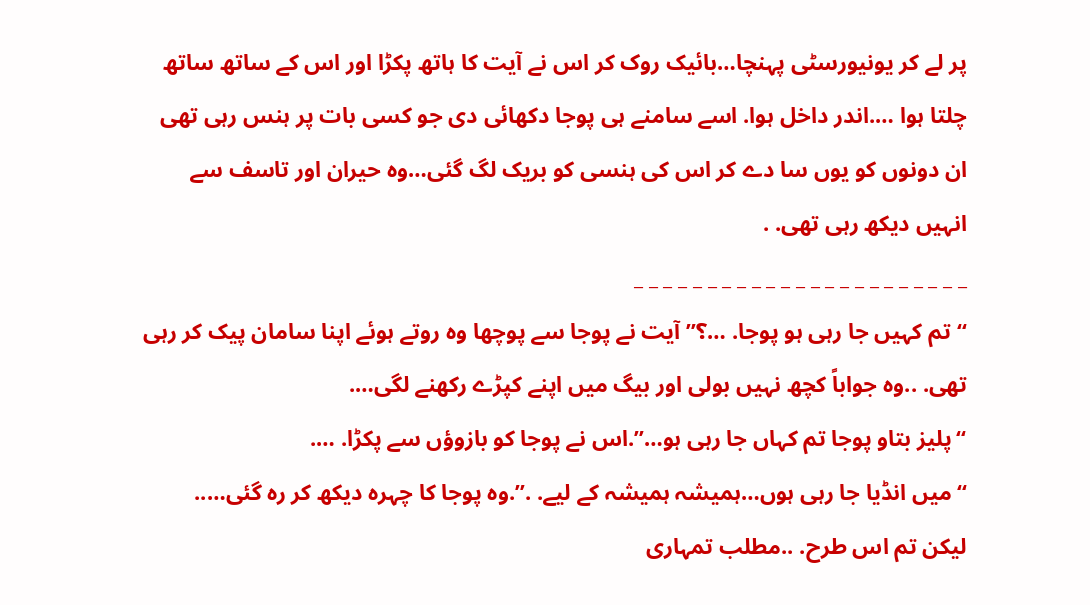پر لے کر یونیورسٹی پہنچا…بائیک روک کر اس نے آیت کا ہاتھ پکڑا اور اس کے ساتھ ساتھ چلتا ہوا ….اندر داخل ہوا. اسے سامنے ہی پوجا دکهائی دی جو کسی بات پر ہنس رہی تھی ان دونوں کو یوں سا دے کر اس کی ہنسی کو بریک لگ گئی…وہ حیران اور تاسف سے انہیں دیکھ رہی تھی. .
_ _ _ _ _ _ _ _ _ _ _ _ _ _ _ _ _ _ _ _ _ _ _
“تم کہیں جا رہی ہو پوجا. …؟” آیت نے پوجا سے پوچها وہ روتے ہوئے اپنا سامان پیک کر رہی تهی. ..وہ جواباً کچھ نہیں بولی اور بیگ میں اپنے کپڑے رکهنے لگی….
“پلیز بتاو پوجا تم کہاں جا رہی ہو…”.اس نے پوجا کو بازوؤں سے پکڑا. ….
“میں انڈیا جا رہی ہوں…ہمیشہ ہمیشہ کے لیے. .”.وہ پوجا کا چہرہ دیکھ کر رہ گئی…..
لیکن تم اس طرح. ..مطلب تمہاری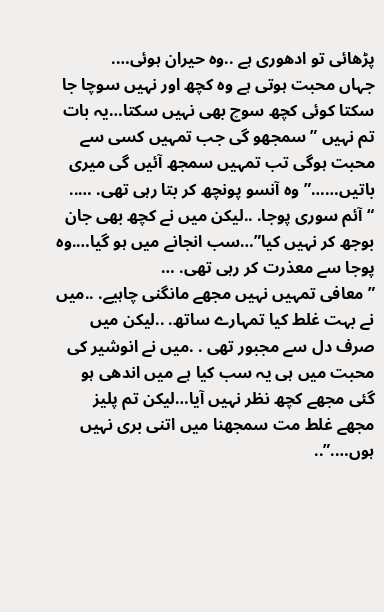پڑهائی تو ادهوری ہے ..وہ حیران ہوئی….
جہاں محبت ہوتی ہے وہ کچھ اور نہیں سوچا جا سکتا کوئی کچھ سوچ بھی نہیں سکتا…یہ بات تم نہیں ” سمجهو گی جب تمہیں کسی سے محبت ہوگی تب تمہیں سمجھ آئیں گی میری باتیں……”وہ آنسو پونچھ کر بتا رہی تھی. …..
“آئم سوری پوجا. ..لیکن میں نے کچھ بھی جان بوجھ کر نہیں کیا”…سب انجانے میں ہو گیا….وہ پوجا سے معذرت کر رہی تهی. …
” معافی تمہیں نہیں مجهے مانگنی چاہیے. ..میں نے بہت غلط کیا تمہارے ساتھ. ..لیکن میں صرف دل سے مجبور تهی . .میں نے انوشیر کی محبت میں ہی یہ سب کیا ہے میں اندهی ہو گئی مجهے کچھ نظر نہیں آیا…لیکن تم پلیز مجهے غلط مت سمجهنا میں اتنی بری نہیں ہوں….”..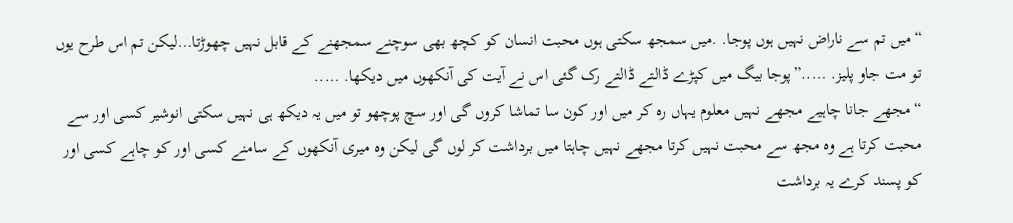“میں تم سے ناراض نہیں ہوں پوجا. .میں سمجھ سکتی ہوں محبت انسان کو کچھ بھی سوچنے سمجهنے کے قابل نہیں چهوڑتا…لیکن تم اس طرح یوں تو مت جاو پلیز. …..”پوجا بیگ میں کپڑے ڈالتے ڈالتے رک گئی اس نے آیت کی آنکھوں میں دیکها. …..
“مجهے جانا چاہیے مجهے نہیں معلوم یہاں رہ کر میں اور کون سا تماشا کروں گی اور سچ پوچھو تو میں یہ دیکھ ہی نہیں سکتی انوشیر کسی اور سے محبت کرتا ہے وہ مجھ سے محبت نہیں کرتا مجهے نہیں چاہتا میں برداشت کر لوں گی لیکن وہ میری آنکھوں کے سامنے کسی اور کو چاہے کسی اور کو پسند کرے یہ برداشت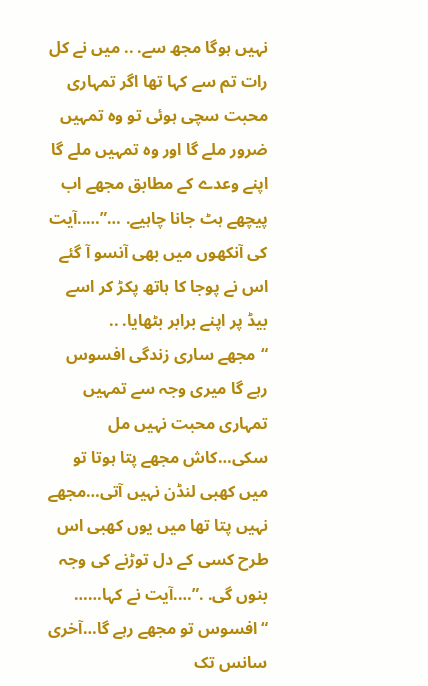نہیں ہوگا مجھ سے. .. میں نے کل رات تم سے کہا تها اگر تمہاری محبت سچی ہوئی تو وہ تمہیں ضرور ملے گا اور وہ تمہیں ملے گا اپنے وعدے کے مطابق مجهے اب پیچھے ہٹ جانا چاہیے. …”…..آیت کی آنکھوں میں بھی آنسو آ گئے اس نے پوجا کا ہاتھ پکڑ کر اسے بیڈ پر اپنے برابر بٹهایا. ..
“مجهے ساری زندگی افسوس رہے گا میری وجہ سے تمہیں تمہاری محبت نہیں مل سکی…کاش مجهے پتا ہوتا تو میں کهبی لنڈن نہیں آتی…مجهے نہیں پتا تھا میں یوں کهبی اس طرح کسی کے دل توڑنے کی وجہ بنوں گی. .”….آیت نے کہا……
“افسوس تو مجهے رہے گا…آخری سانس تک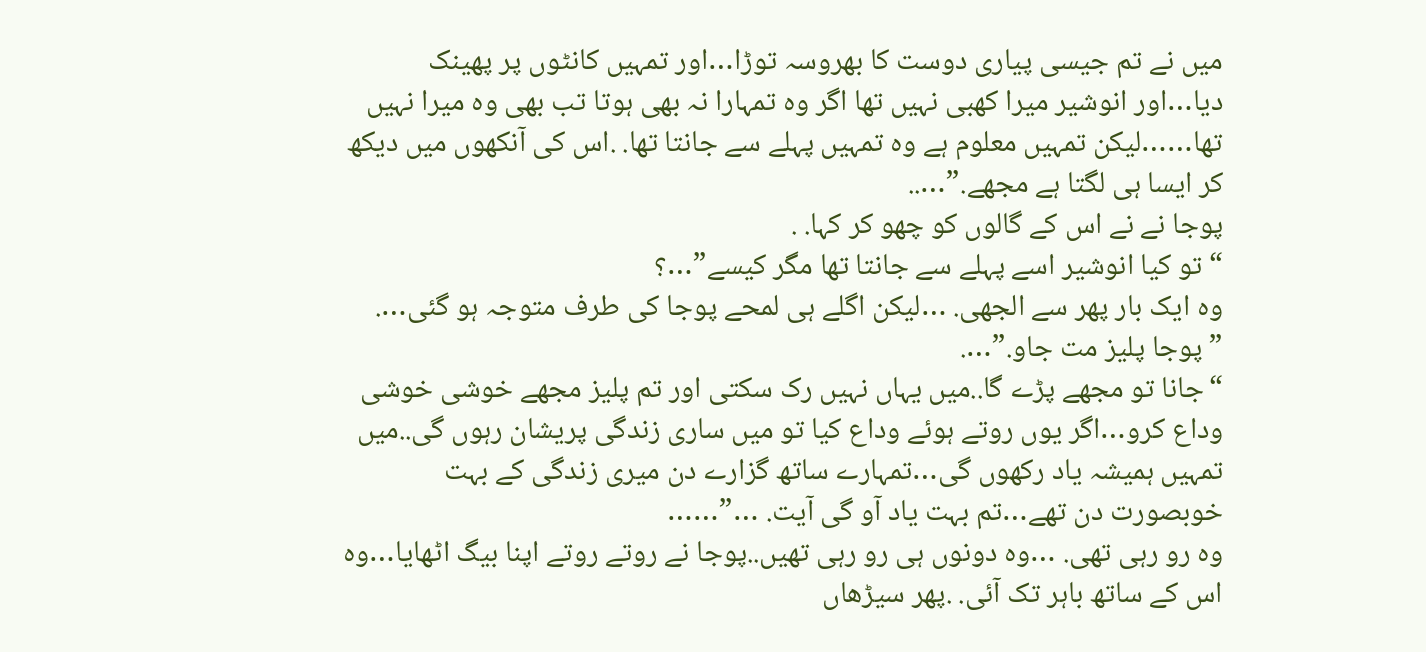میں نے تم جیسی پیاری دوست کا بهروسہ توڑا…اور تمہیں کانٹوں پر پهینک دیا…اور انوشیر میرا کهبی نہیں تها اگر وہ تمہارا نہ بھی ہوتا تب بھی وہ میرا نہیں تها……لیکن تمہیں معلوم ہے وہ تمہیں پہلے سے جانتا تها. .اس کی آنکھوں میں دیکھ کر ایسا ہی لگتا ہے مجهے.”…..
پوجا نے نے اس کے گالوں کو چهو کر کہا. .
“تو کیا انوشیر اسے پہلے سے جانتا تها مگر کیسے”…؟
وہ ایک بار پھر سے الجهی. …لیکن اگلے ہی لمحے پوجا کی طرف متوجہ ہو گئی….
” پوجا پلیز مت جاو.”….
“جانا تو مجهے پڑے گا..میں یہاں نہیں رک سکتی اور تم پلیز مجهے خوشی خوشی وداع کرو…اگر یوں روتے ہوئے وداع کیا تو میں ساری زندگی پریشان رہوں گی..میں تمہیں ہمیشہ یاد رکهوں گی…تمہارے ساتھ گزارے دن میری زندگی کے بہت خوبصورت دن تهے…تم بہت یاد آو گی آیت. …”……
وہ رو رہی تھی. …وہ دونوں ہی رو رہی تهیں..پوجا نے روتے روتے اپنا بیگ اٹهایا…وہ اس کے ساتھ باہر تک آئی. .پهر سیڑهاں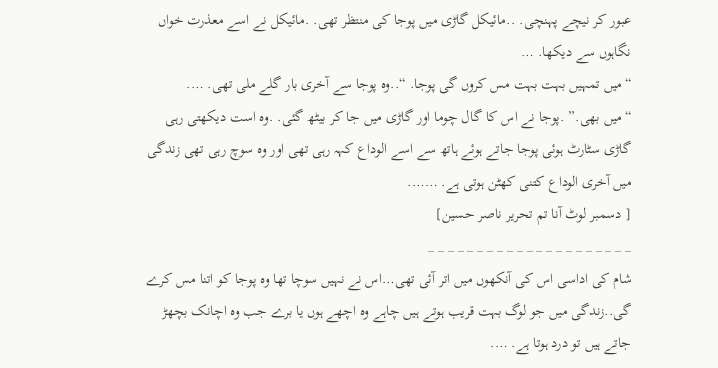عبور کر نیچے پہنچی. ..مائیکل گاڑی میں پوجا کی منتظر تهی. .مائیکل نے اسے معذرت خواں نگاہوں سے دیکها. …
“میں تمہیں بہت بہت مس کروں گی پوجا. “..وہ پوجا سے آخری بار گلے ملی تھی. ….
“میں بهی.” .پوجا نے اس کا گال چوما اور گاڑی میں جا کر بیٹھ گئی. .وہ است دیکهتی رہی گاڑی سٹارٹ ہوئی پوجا جاتے ہوئے ہاتھ سے اسے الوداع کہہ رہی تھی اور وہ سوچ رہی تهی زندگی میں آخری الوداع کتنی کهٹن ہوتی ہے. …….
[ دسمبر لوٹ آنا تم تحریر ناصر حسین]
_ _ _ _ _ _ _ _ _ _ _ _ _ _ _ _ _ _ _ _ _
شام کی اداسی اس کی آنکھوں میں اتر آئی تهی…اس نے نہیں سوچا تها وہ پوجا کو اتنا مس کرے گی..زندگی میں جو لوگ بہت قریب ہوتے ہیں چاہے وہ اچهے ہوں یا برے جب وہ اچانک بچهڑ جاتے ہیں تو درد ہوتا ہے. ….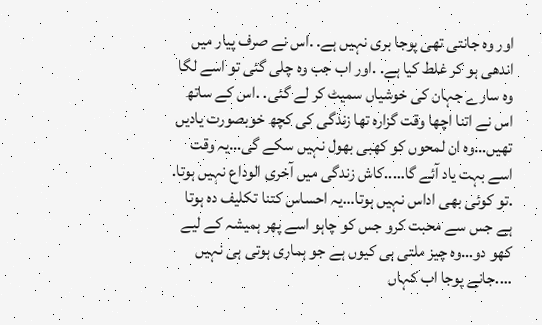اور وہ جانتی تھی پوجا بری نہیں ہے. .اس نے صرف پیار میں اندهی ہو کر غلط کیا ہے. .اور اب جب وہ چلی گئی تو اسے لگا وہ سارے جہان کی خوشیاں سمیٹ کر لے گئی. .اس کے ساتھ اس نے اتنا اچها وقت گزارہ تها زندگی کی کچھ خوبصورت یادیں تهیں…وہ ان لمحوں کو کهبی بهول نہیں سکے گی…یہ وقت اسے بہت یاد آئے گا…..کاش زندگی میں آخری الوداع نہیں ہوتا. .تو کوئی بھی اداس نہیں ہوتا…یہ احساس کتنا تکلیف دہ ہوتا ہے جس سے محبت کرو جس کو چاہو اسے پهر ہمیشہ کے لیے کهو دو…وہ چیز ملتی ہی کیوں ہے جو ہماری ہوتی ہی نہیں ….جانے پوجا اب کہاں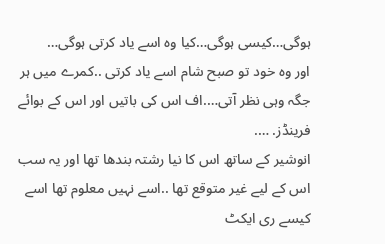ہوگی…کیسی ہوگی…کیا وہ اسے یاد کرتی ہوگی…
اور وہ خود تو صبح شام اسے یاد کرتی ..کمرے میں ہر جگہ وہی نظر آتی….اف اس کی باتیں اور اس کے بوائے فرینڈز. ….
انوشیر کے ساتھ اس کا نیا رشتہ بندها تها اور یہ سب اس کے لیے غیر متوقع تها ..اسے نہیں معلوم تها اسے کیسے ری ایکٹ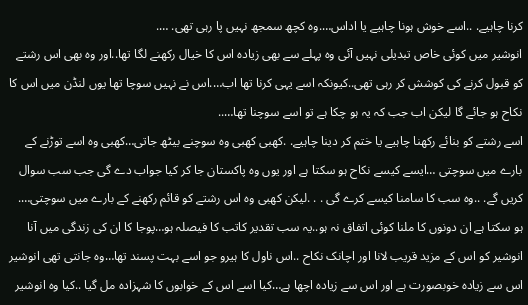کرنا چاہیے. ..اسے خوش ہونا چاہیے یا اداس….وہ کچھ سمجھ نہیں پا رہی تهی. ….
انوشیر میں کوئی خاص تبدیلی نہیں آئی وہ پہلے سے بھی زیادہ اس کا خیال رکهنے لگا تها..اور وہ بھی اس رشتے کو قبول کرنے کی کوشش کر رہی تهی..کیونکہ اسے یہی کرنا تها اب….اس نے نہیں سوچا تها یوں لنڈن میں اس کا نکاح ہو جائے گا لیکن اب جب کہ یہ ہو چکا ہے تو اسے سوچنا تها…..
اسے رشتے کو بنائے رکهنا چاہیے یا ختم کر دینا چاہیے. .کهبی کهبی وہ سوچنے بیٹھ جاتی…کهبی وہ اسے توڑنے کے بارے میں سوچتی …ایسے کیسے نکاح ہو سکتا ہے اور یوں وہ پاکستان جا کر کیا جواب دے گی جب سب سوال کریں گے. ..وہ سب کا سامنا کیسے کرے گی . . .لیکن کهبی وہ اس رشتے کو قائم رکھنے کے بارے میں سوچتی….
ہو سکتا ہے ان دونوں کا ملنا کوئی اتفاق نہ ہو..یہ سب تقدیر کاتب کا فیصلہ ہو…پوجا کا ان کی زندگی میں آنا انوشیر کو اس کے مزید قریب لانا اور اچانک نکاح ..اس ناول کا ہیرو جو اسے بہت پسند تها…وہ جانتی تهی انوشیر اس سے زیادہ خوبصورت ہے اور اس سے زیادہ اچها ہے…کیا اسے اس کے خوابوں کا شہزادہ مل گیا ..کیا وہ انوشیر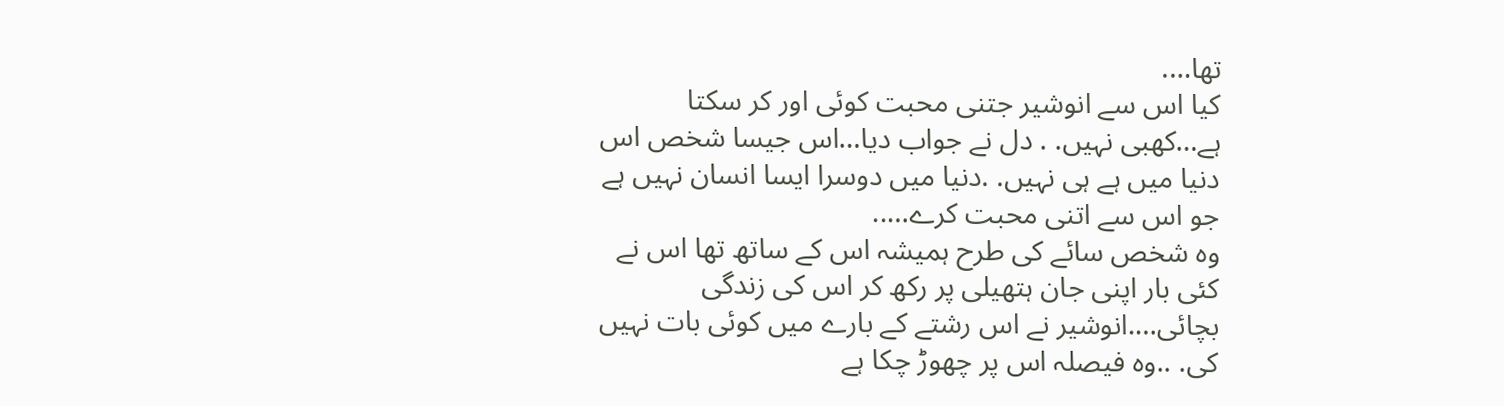تها….
کیا اس سے انوشیر جتنی محبت کوئی اور کر سکتا ہے…کهبی نہیں. . دل نے جواب دیا…اس جیسا شخص اس دنیا میں ہے ہی نہیں. .دنیا میں دوسرا ایسا انسان نہیں ہے جو اس سے اتنی محبت کرے…..
وہ شخص سائے کی طرح ہمیشہ اس کے ساتھ تها اس نے کئی بار اپنی جان ہتھیلی پر رکھ کر اس کی زندگی بچائی….انوشیر نے اس رشتے کے بارے میں کوئی بات نہیں کی. ..وہ فیصلہ اس پر چهوڑ چکا ہے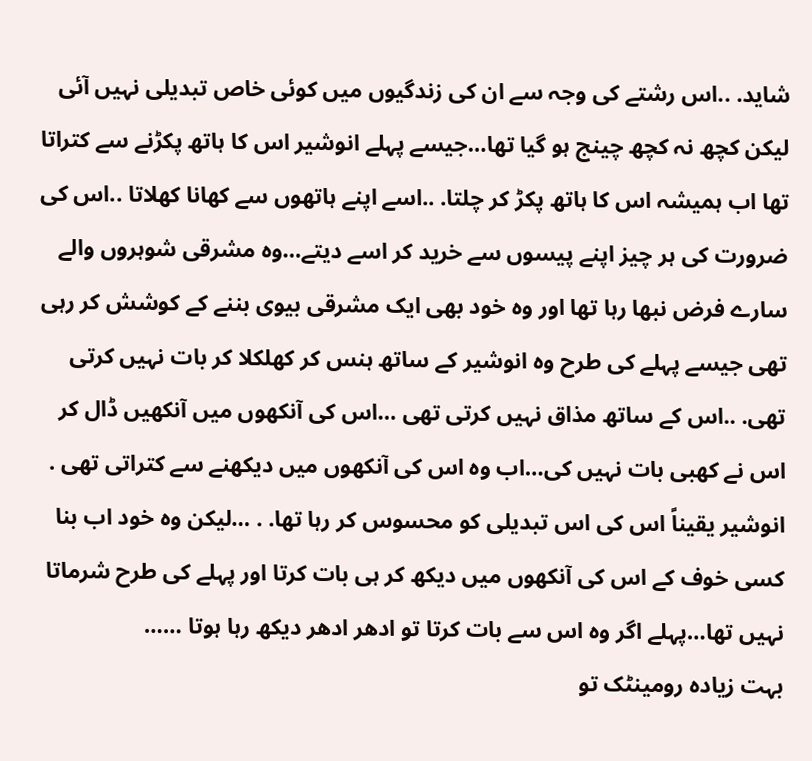شاید. ..اس رشتے کی وجہ سے ان کی زندگیوں میں کوئی خاص تبدیلی نہیں آئی لیکن کچھ نہ کچھ چینج ہو گیا تها…جیسے پہلے انوشیر اس کا ہاتھ پکڑنے سے کتراتا تها اب ہمیشہ اس کا ہاتھ پکڑ کر چلتا. ..اسے اپنے ہاتهوں سے کهانا کهلاتا ..اس کی ضرورت کی ہر چیز اپنے پیسوں سے خرید کر اسے دیتے…وہ مشرقی شوہروں والے سارے فرض نبها رہا تها اور وہ خود بھی ایک مشرقی بیوی بننے کے کوشش کر رہی تهی جیسے پہلے کی طرح وہ انوشیر کے ساتھ ہنس کر کهلکلا کر بات نہیں کرتی تهی. ..اس کے ساتھ مذاق نہیں کرتی تهی …اس کی آنکھوں میں آنکھیں ڈال کر اس نے کهبی بات نہیں کی…اب وہ اس کی آنکهوں میں دیکهنے سے کتراتی تهی . انوشیر یقیناً اس کی اس تبدیلی کو محسوس کر رہا تھا. . …لیکن وہ خود اب بنا کسی خوف کے اس کی آنکھوں میں دیکھ کر ہی بات کرتا اور پہلے کی طرح شرماتا نہیں تها…پہلے اگر وہ اس سے بات کرتا تو ادهر ادهر دیکھ رہا ہوتا ……
بہت زیادہ رومینٹک تو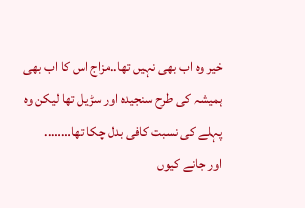خیر وہ اب بھی نہیں تها..مزاج اس کا اب بھی ہمیشہ کی طرح سنجیدہ اور سڑیل تها لیکن وہ پہلے کی نسبت کافی بدل چکا تها……..
اور جانے کیوں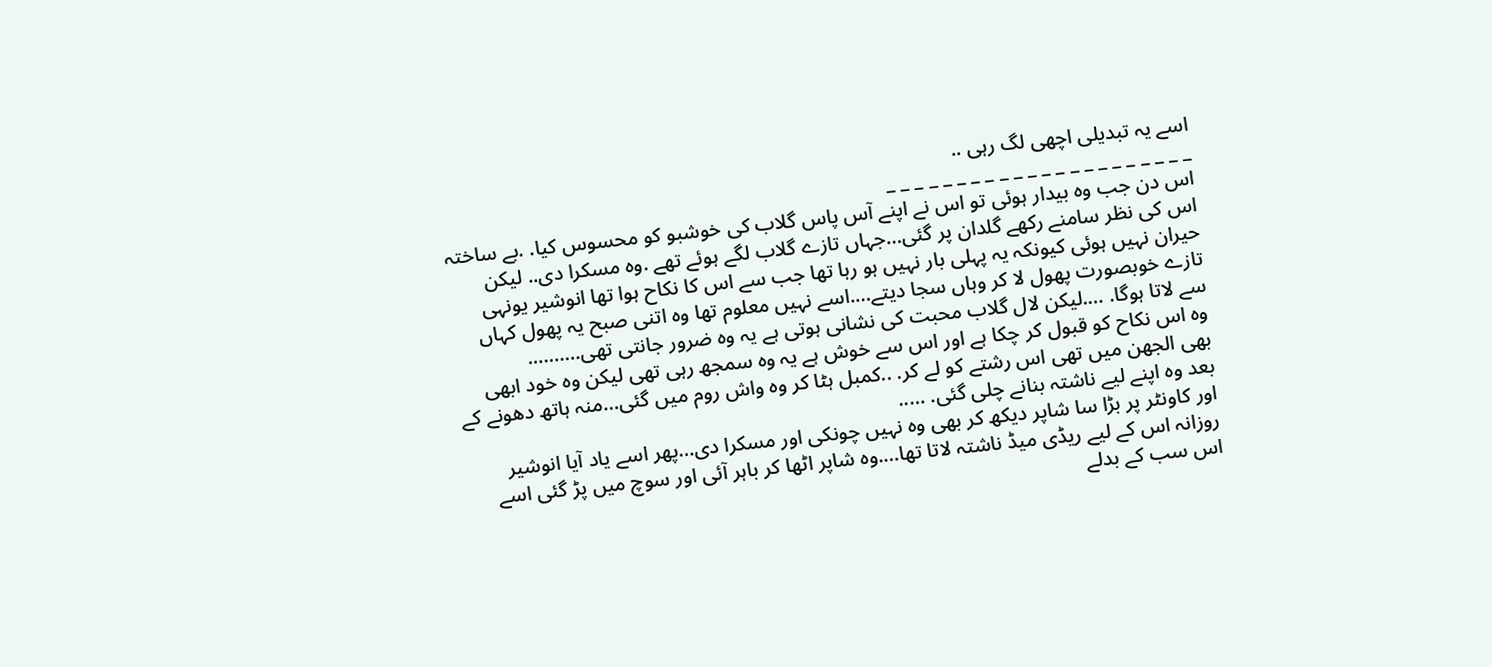اسے یہ تبدیلی اچهی لگ رہی ..
_ _ _ _ _ _ _ _ _ _ _ _ _ _ _ _ _ _ _ _ _ _
اس دن جب وہ بیدار ہوئی تو اس نے اپنے آس پاس گلاب کی خوشبو کو محسوس کیا. .بے ساختہ اس کی نظر سامنے رکهے گلدان پر گئی…جہاں تازے گلاب لگے ہوئے تھے .وہ مسکرا دی.. لیکن حیران نہیں ہوئی کیونکہ یہ پہلی بار نہیں ہو رہا تها جب سے اس کا نکاح ہوا تھا انوشیر یونہی تازے خوبصورت پهول لا کر وہاں سجا دیتے….اسے نہیں معلوم تها وہ اتنی صبح یہ پهول کہاں سے لاتا ہوگا. ….لیکن لال گلاب محبت کی نشانی ہوتی ہے یہ وہ ضرور جانتی تهی……….
وہ اس نکاح کو قبول کر چکا ہے اور اس سے خوش ہے یہ وہ سمجھ رہی تھی لیکن وہ خود ابهی بهی الجهن میں تهی اس رشتے کو لے کر. ..کمبل ہٹا کر وہ واش روم میں گئی…منہ ہاتھ دهونے کے بعد وہ اپنے لیے ناشتہ بنانے چلی گئی. …..
اور کاونٹر پر بڑا سا شاپر دیکھ کر بھی وہ نہیں چونکی اور مسکرا دی…پهر اسے یاد آیا انوشیر روزانہ اس کے لیے ریڈی میڈ ناشتہ لاتا تها….وہ شاپر اٹها کر باہر آئی اور سوچ میں پڑ گئی اسے اس سب کے بدلے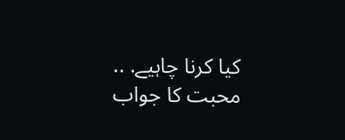کیا کرنا چاہیے. .. محبت کا جواب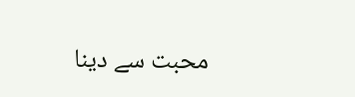محبت سے دینا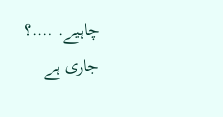چاہیے. ….؟
جاری ہے